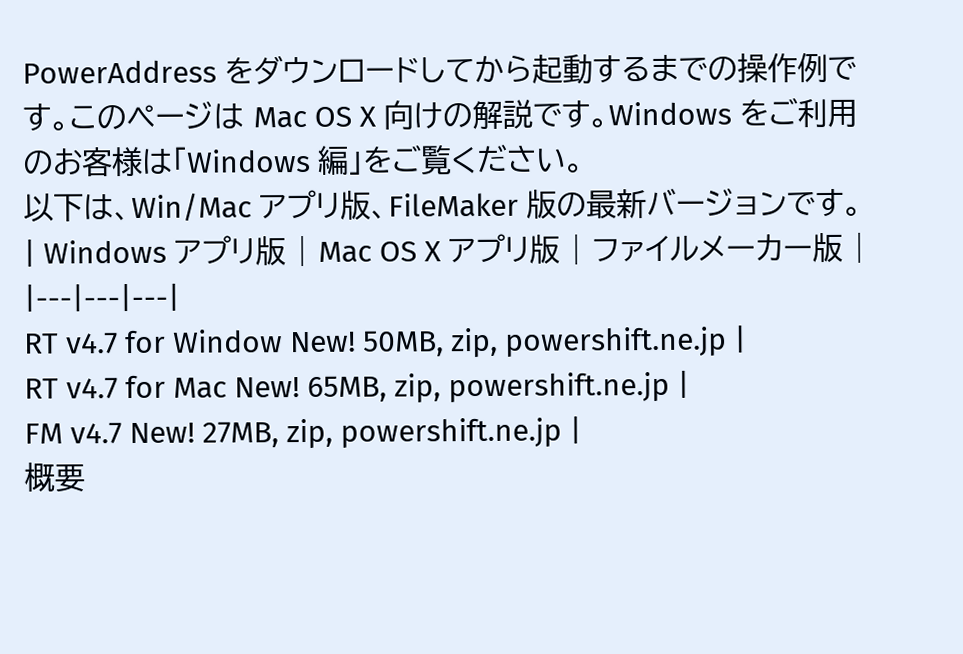PowerAddress をダウンロードしてから起動するまでの操作例です。このページは Mac OS X 向けの解説です。Windows をご利用のお客様は「Windows 編」をご覧ください。
以下は、Win/Mac アプリ版、FileMaker 版の最新バージョンです。
| Windows アプリ版 | Mac OS X アプリ版 | ファイルメーカー版 |
|---|---|---|
RT v4.7 for Window New! 50MB, zip, powershift.ne.jp |
RT v4.7 for Mac New! 65MB, zip, powershift.ne.jp |
FM v4.7 New! 27MB, zip, powershift.ne.jp |
概要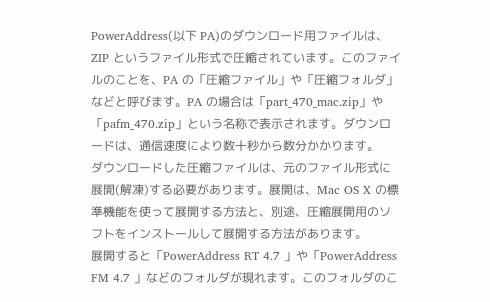PowerAddress(以下 PA)のダウンロード用ファイルは、ZIP というファイル形式で圧縮されています。このファイルのことを、PA の「圧縮ファイル」や「圧縮フォルダ」などと呼びます。PA の場合は「part_470_mac.zip」や「pafm_470.zip」という名称で表示されます。ダウンロードは、通信速度により数十秒から数分かかります。
ダウンロードした圧縮ファイルは、元のファイル形式に展開(解凍)する必要があります。展開は、Mac OS X の標準機能を使って展開する方法と、別途、圧縮展開用のソフトをインストールして展開する方法があります。
展開すると「PowerAddress RT 4.7 」や「PowerAddress FM 4.7 」などのフォルダが現れます。このフォルダのこ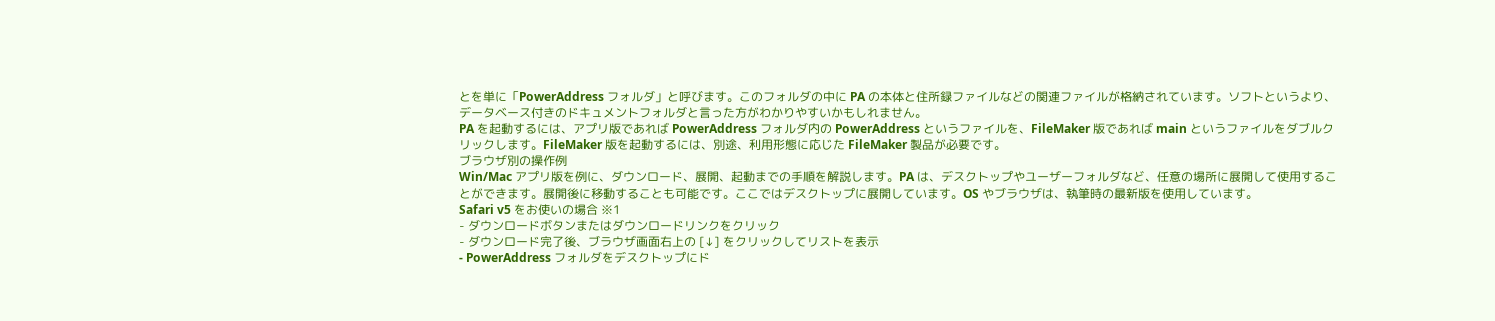とを単に「PowerAddress フォルダ」と呼びます。このフォルダの中に PA の本体と住所録ファイルなどの関連ファイルが格納されています。ソフトというより、データベース付きのドキュメントフォルダと言った方がわかりやすいかもしれません。
PA を起動するには、アプリ版であれば PowerAddress フォルダ内の PowerAddress というファイルを、FileMaker 版であれば main というファイルをダブルクリックします。FileMaker 版を起動するには、別途、利用形態に応じた FileMaker 製品が必要です。
ブラウザ別の操作例
Win/Mac アプリ版を例に、ダウンロード、展開、起動までの手順を解説します。PA は、デスクトップやユーザーフォルダなど、任意の場所に展開して使用することができます。展開後に移動することも可能です。ここではデスクトップに展開しています。OS やブラウザは、執筆時の最新版を使用しています。
Safari v5 をお使いの場合 ※1
- ダウンロードボタンまたはダウンロードリンクをクリック
- ダウンロード完了後、ブラウザ画面右上の [↓] をクリックしてリストを表示
- PowerAddress フォルダをデスクトップにド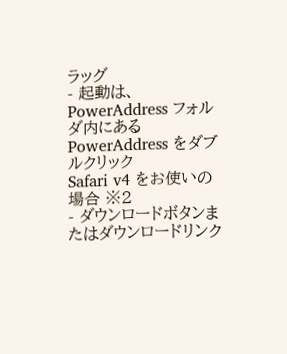ラッグ
- 起動は、PowerAddress フォルダ内にある PowerAddress をダブルクリック
Safari v4 をお使いの場合 ※2
- ダウンロードボタンまたはダウンロードリンク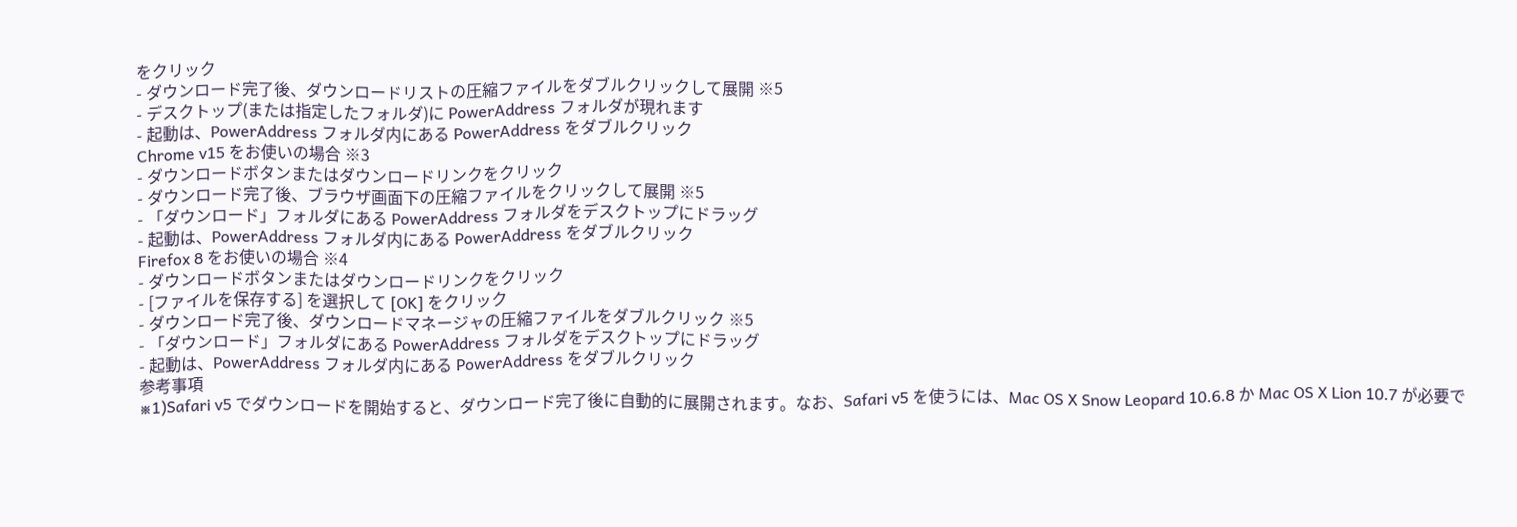をクリック
- ダウンロード完了後、ダウンロードリストの圧縮ファイルをダブルクリックして展開 ※5
- デスクトップ(または指定したフォルダ)に PowerAddress フォルダが現れます
- 起動は、PowerAddress フォルダ内にある PowerAddress をダブルクリック
Chrome v15 をお使いの場合 ※3
- ダウンロードボタンまたはダウンロードリンクをクリック
- ダウンロード完了後、ブラウザ画面下の圧縮ファイルをクリックして展開 ※5
- 「ダウンロード」フォルダにある PowerAddress フォルダをデスクトップにドラッグ
- 起動は、PowerAddress フォルダ内にある PowerAddress をダブルクリック
Firefox 8 をお使いの場合 ※4
- ダウンロードボタンまたはダウンロードリンクをクリック
- [ファイルを保存する] を選択して [OK] をクリック
- ダウンロード完了後、ダウンロードマネージャの圧縮ファイルをダブルクリック ※5
- 「ダウンロード」フォルダにある PowerAddress フォルダをデスクトップにドラッグ
- 起動は、PowerAddress フォルダ内にある PowerAddress をダブルクリック
参考事項
※1)Safari v5 でダウンロードを開始すると、ダウンロード完了後に自動的に展開されます。なお、Safari v5 を使うには、Mac OS X Snow Leopard 10.6.8 か Mac OS X Lion 10.7 が必要で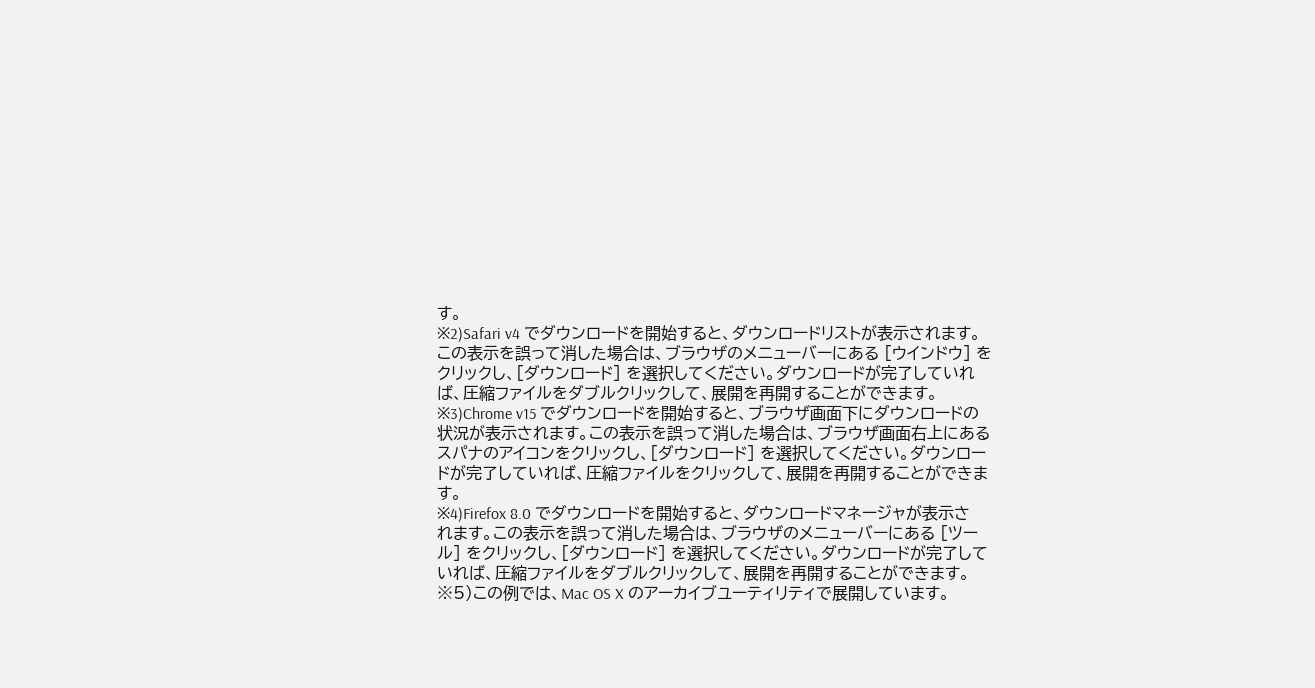す。
※2)Safari v4 でダウンロードを開始すると、ダウンロードリストが表示されます。この表示を誤って消した場合は、ブラウザのメニューバーにある [ウインドウ] をクリックし、[ダウンロード] を選択してください。ダウンロードが完了していれば、圧縮ファイルをダブルクリックして、展開を再開することができます。
※3)Chrome v15 でダウンロードを開始すると、ブラウザ画面下にダウンロードの状況が表示されます。この表示を誤って消した場合は、ブラウザ画面右上にあるスパナのアイコンをクリックし、[ダウンロード] を選択してください。ダウンロードが完了していれば、圧縮ファイルをクリックして、展開を再開することができます。
※4)Firefox 8.0 でダウンロードを開始すると、ダウンロードマネージャが表示されます。この表示を誤って消した場合は、ブラウザのメニューバーにある [ツール] をクリックし、[ダウンロード] を選択してください。ダウンロードが完了していれば、圧縮ファイルをダブルクリックして、展開を再開することができます。
※5)この例では、Mac OS X のアーカイブユーティリティで展開しています。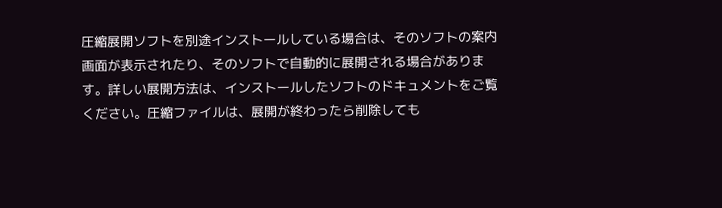圧縮展開ソフトを別途インストールしている場合は、そのソフトの案内画面が表示されたり、そのソフトで自動的に展開される場合があります。詳しい展開方法は、インストールしたソフトのドキュメントをご覧ください。圧縮ファイルは、展開が終わったら削除しても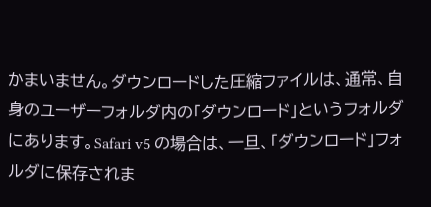かまいません。ダウンロードした圧縮ファイルは、通常、自身のユーザーフォルダ内の「ダウンロード」というフォルダにあります。Safari v5 の場合は、一旦、「ダウンロード」フォルダに保存されま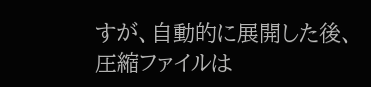すが、自動的に展開した後、圧縮ファイルは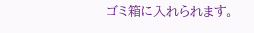ゴミ箱に入れられます。